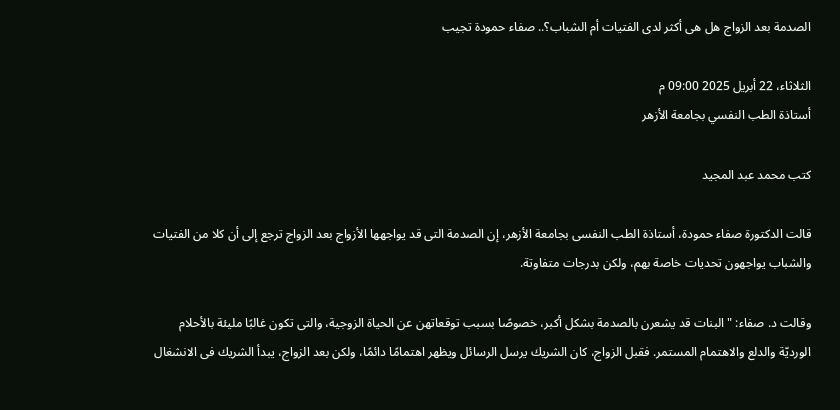الصدمة بعد الزواج هل هى أكثر لدى الفتيات أم الشباب؟.. صفاء حمودة تجيب

الثلاثاء، 22 أبريل 2025 09:00 م
أستاذة الطب النفسي بجامعة الأزهر

كتب محمد عبد المجيد

قالت الدكتورة صفاء حمودة، أستاذة الطب النفسى بجامعة الأزهر، إن الصدمة التى قد يواجهها الأزواج بعد الزواج ترجع إلى أن كلا من الفتيات والشباب يواجهون تحديات خاصة بهم، ولكن بدرجات متفاوتة.

وقالت د. صفاء: "البنات قد يشعرن بالصدمة بشكل أكبر، خصوصًا بسبب توقعاتهن عن الحياة الزوجية، والتى تكون غالبًا مليئة بالأحلام الورديّة والدلع والاهتمام المستمر. فقبل الزواج، كان الشريك يرسل الرسائل ويظهر اهتمامًا دائمًا، ولكن بعد الزواج، يبدأ الشريك فى الانشغال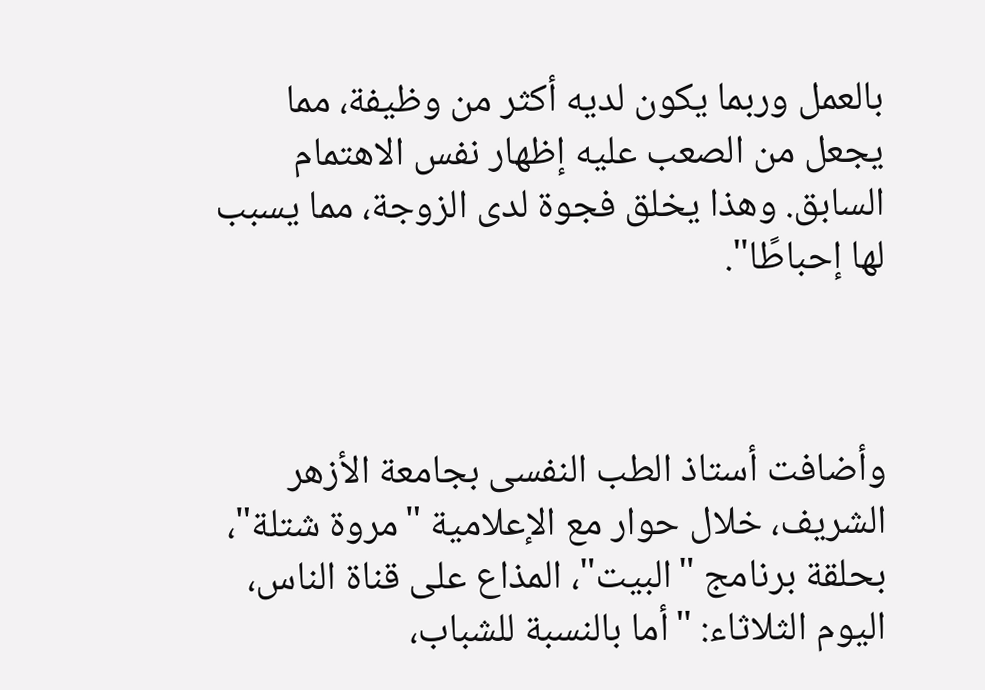بالعمل وربما يكون لديه أكثر من وظيفة، مما يجعل من الصعب عليه إظهار نفس الاهتمام السابق. وهذا يخلق فجوة لدى الزوجة، مما يسبب لها إحباطًا".



وأضافت أستاذ الطب النفسى بجامعة الأزهر الشريف، خلال حوار مع الإعلامية "مروة شتلة"، بحلقة برنامج "البيت"، المذاع على قناة الناس، اليوم الثلاثاء: "أما بالنسبة للشباب،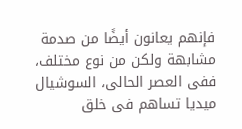فإنهم يعانون أيضًا من صدمة مشابهة ولكن من نوع مختلف، ففى العصر الحالى، السوشيال ميديا تساهم فى خلق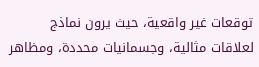توقعات غير واقعية، حيث يرون نماذج لعلاقات مثالية، وجسمانيات محددة، ومظاهر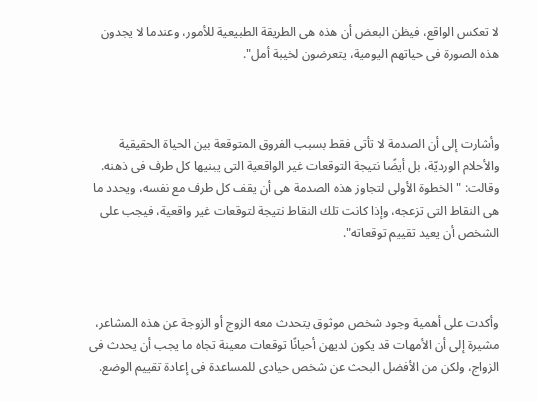لا تعكس الواقع، فيظن البعض أن هذه هى الطريقة الطبيعية للأمور، وعندما لا يجدون هذه الصورة فى حياتهم اليومية، يتعرضون لخيبة أمل".



وأشارت إلى أن الصدمة لا تأتى فقط بسبب الفروق المتوقعة بين الحياة الحقيقية والأحلام الورديّة، بل أيضًا نتيجة التوقعات غير الواقعية التى يبنيها كل طرف فى ذهنه. وقالت: "الخطوة الأولى لتجاوز هذه الصدمة هى أن يقف كل طرف مع نفسه، ويحدد ما هى النقاط التى تزعجه، وإذا كانت تلك النقاط نتيجة لتوقعات غير واقعية، فيجب على الشخص أن يعيد تقييم توقعاته".



وأكدت على أهمية وجود شخص موثوق يتحدث معه الزوج أو الزوجة عن هذه المشاعر، مشيرة إلى أن الأمهات قد يكون لديهن أحيانًا توقعات معينة تجاه ما يجب أن يحدث فى الزواج، ولكن من الأفضل البحث عن شخص حيادى للمساعدة فى إعادة تقييم الوضع.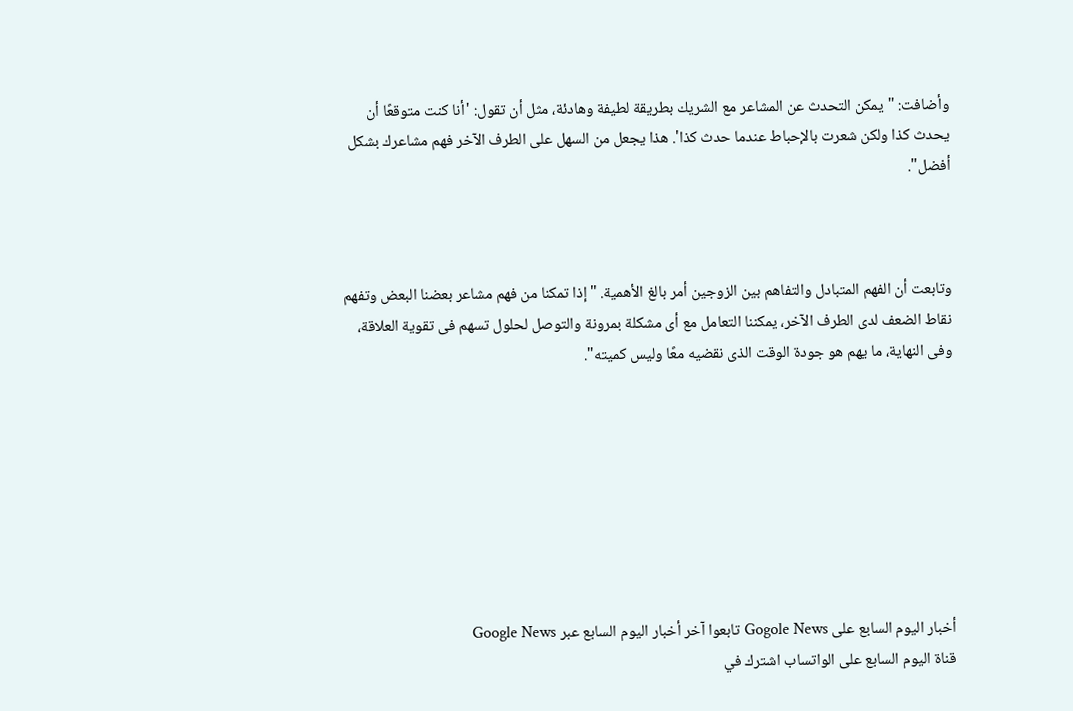وأضافت: "يمكن التحدث عن المشاعر مع الشريك بطريقة لطيفة وهادئة، مثل أن تقول: 'أنا كنت متوقعًا أن يحدث كذا ولكن شعرت بالإحباط عندما حدث كذا'. هذا يجعل من السهل على الطرف الآخر فهم مشاعرك بشكل أفضل".



وتابعت أن الفهم المتبادل والتفاهم بين الزوجين أمر بالغ الأهمية. "إذا تمكنا من فهم مشاعر بعضنا البعض وتفهم نقاط الضعف لدى الطرف الآخر، يمكننا التعامل مع أى مشكلة بمرونة والتوصل لحلول تسهم فى تقوية العلاقة، وفى النهاية، ما يهم هو جودة الوقت الذى نقضيه معًا وليس كميته".








أخبار اليوم السابع على Gogole News تابعوا آخر أخبار اليوم السابع عبر Google News
قناة اليوم السابع على الواتساب اشترك في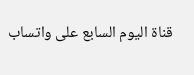قناة اليوم السابع على واتساب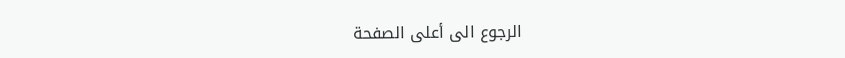الرجوع الى أعلى الصفحة